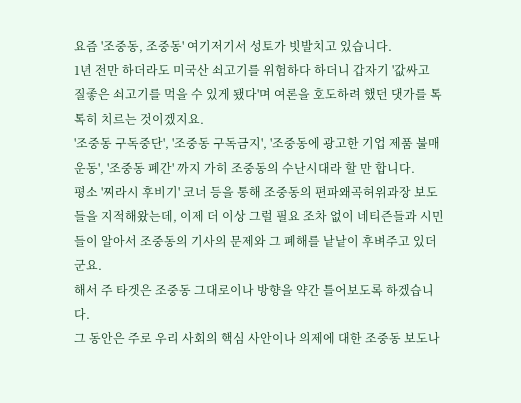요즘 '조중동, 조중동' 여기저기서 성토가 빗발치고 있습니다.
1년 전만 하더라도 미국산 쇠고기를 위험하다 하더니 갑자기 '값싸고 질좋은 쇠고기를 먹을 수 있게 됐다'며 여론을 호도하려 했던 댓가를 톡톡히 치르는 것이겠지요.
'조중동 구독중단', '조중동 구독금지', '조중동에 광고한 기업 제품 불매운동', '조중동 폐간' 까지 가히 조중동의 수난시대라 할 만 합니다.
평소 '찌라시 후비기' 코너 등을 통해 조중동의 편파왜곡허위과장 보도들을 지적해왔는데, 이제 더 이상 그럴 필요 조차 없이 네티즌들과 시민들이 알아서 조중동의 기사의 문제와 그 폐해를 낱낱이 후벼주고 있더군요.
해서 주 타겟은 조중동 그대로이나 방향을 약간 틀어보도록 하겠습니다.
그 동안은 주로 우리 사회의 핵심 사안이나 의제에 대한 조중동 보도나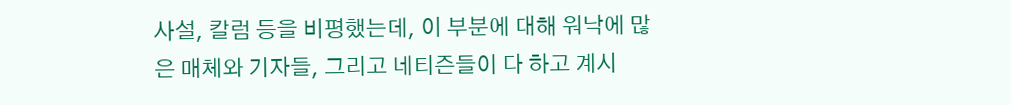사설, 칼럼 등을 비평했는데, 이 부분에 대해 워낙에 많은 매체와 기자들, 그리고 네티즌들이 다 하고 계시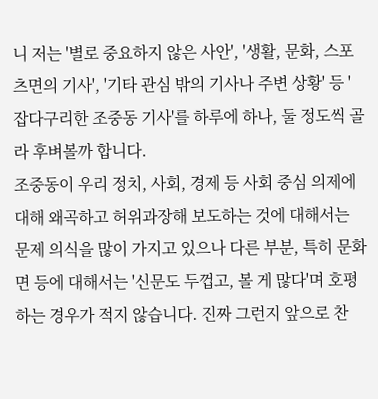니 저는 '별로 중요하지 않은 사안', '생활, 문화, 스포츠면의 기사', '기타 관심 밖의 기사나 주변 상황' 등 '잡다구리한 조중동 기사'를 하루에 하나, 둘 정도씩 골라 후벼볼까 합니다.
조중동이 우리 정치, 사회, 경제 등 사회 중심 의제에 대해 왜곡하고 허위과장해 보도하는 것에 대해서는 문제 의식을 많이 가지고 있으나 다른 부분, 특히 문화면 등에 대해서는 '신문도 두껍고, 볼 게 많다'며 호평하는 경우가 적지 않습니다. 진짜 그런지 앞으로 찬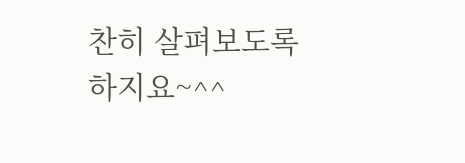찬히 살펴보도록 하지요~^^